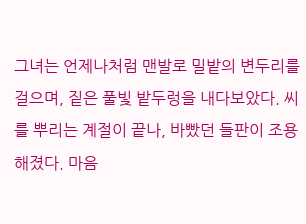그녀는 언제나처럼 맨발로 밀밭의 변두리를 걸으며, 짙은 풀빛 밭두렁을 내다보았다. 씨를 뿌리는 계절이 끝나, 바빴던 들판이 조용해졌다. 마음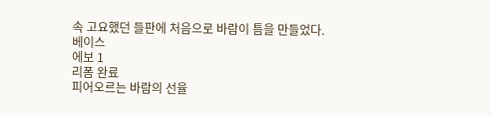속 고요했던 들판에 처음으로 바람이 틈을 만들었다.
베이스
에보 1
리폼 완료
피어오르는 바람의 선율